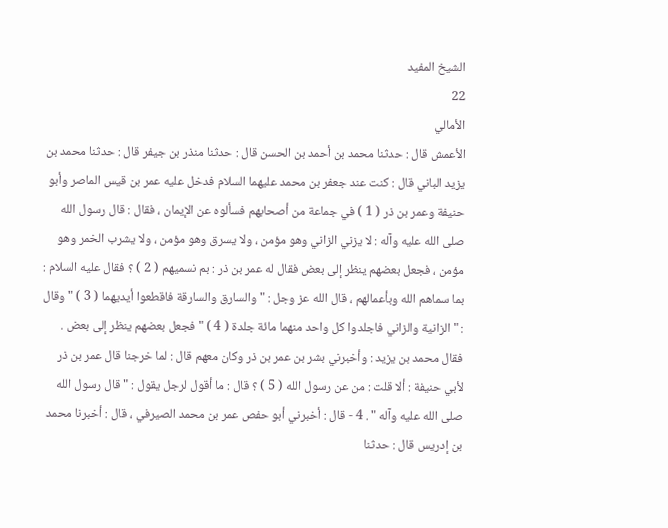الشيخ المفيد
22
الأمالي
الأعمش قال : حدثنا محمد بن أحمد بن الحسن قال : حدثنا منذر بن جيفر قال : حدثنا محمد بن يزيد الباني قال : كنت عند جعفر بن محمد عليهما السلام فدخل عليه عمر بن قيس الماصر وأبو حنيفة وعمر بن ذر ( 1 ) في جماعة من أصحابهم فسألوه عن الإيمان ، فقال : قال رسول الله صلى الله عليه وآله : لا يزني الزاني وهو مؤمن ، ولا يسرق وهو مؤمن ، ولا يشرب الخمر وهو مؤمن ، فجعل بعضهم ينظر إلى بعض فقال له عمر بن ذر : بم نسميهم ( 2 ) ؟ فقال عليه السلام : بما سماهم الله وبأعمالهم ، قال الله عز وجل : " والسارق والسارقة فاقطعوا أيديهما ( 3 ) " وقال : " الزانية والزاني فاجلدوا كل واحد منهما مائة جلدة ( 4 ) " فجعل بعضهم ينظر إلى بعض . فقال محمد بن يزيد : وأخبرني بشر بن عمر بن ذر وكان معهم قال : لما خرجنا قال عمر بن ذر لأبي حنيفة : ألا قلت : من عن رسول الله ( 5 ) ؟ قال : ما أقول لرجل يقول : " قال رسول الله صلى الله عليه وآله " . 4 - قال : أخبرني أبو حفص عمر بن محمد الصيرفي ، قال : أخبرنا محمد بن إدريس قال : حدثنا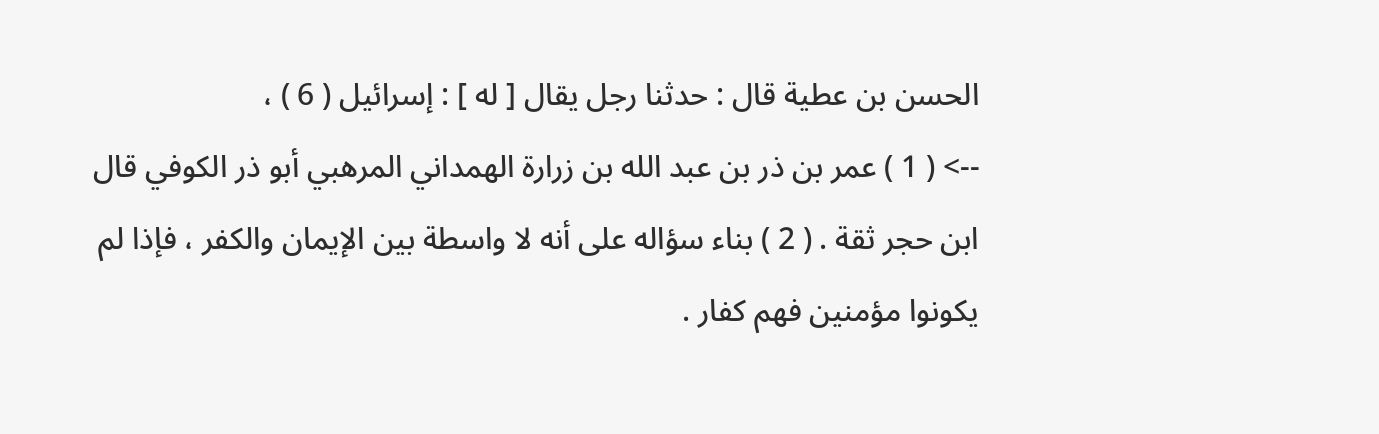الحسن بن عطية قال : حدثنا رجل يقال [ له ] : إسرائيل ( 6 ) ،
--> ( 1 ) عمر بن ذر بن عبد الله بن زرارة الهمداني المرهبي أبو ذر الكوفي قال ابن حجر ثقة . ( 2 ) بناء سؤاله على أنه لا واسطة بين الإيمان والكفر ، فإذا لم يكونوا مؤمنين فهم كفار .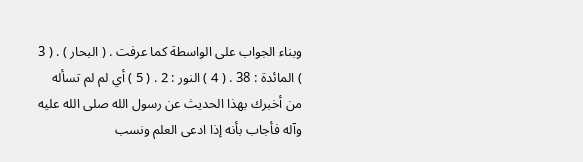وبناء الجواب على الواسطة كما عرفت . ( البحار ) . ( 3 ) المائدة : 38 . ( 4 ) النور : 2 . ( 5 ) أي لم لم تسأله من أخبرك بهذا الحديث عن رسول الله صلى الله عليه وآله فأجاب بأنه إذا ادعى العلم ونسب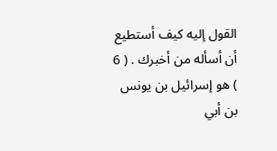القول إليه كيف أستطيع أن أسأله من أخبرك . ( 6 ) هو إسرائيل بن يونس بن أبي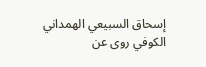إسحاق السبيعي الهمداني الكوفي روى عن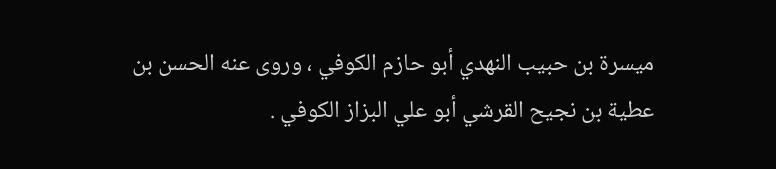ميسرة بن حبيب النهدي أبو حازم الكوفي ، وروى عنه الحسن بن عطية بن نجيح القرشي أبو علي البزاز الكوفي .